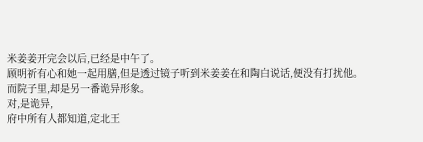米姜姜开完会以后,已经是中午了。
顾明祈有心和她一起用膳,但是透过镜子听到米姜姜在和陶白说话,便没有打扰他。
而院子里,却是另一番诡异形象。
对,是诡异,
府中所有人都知道,定北王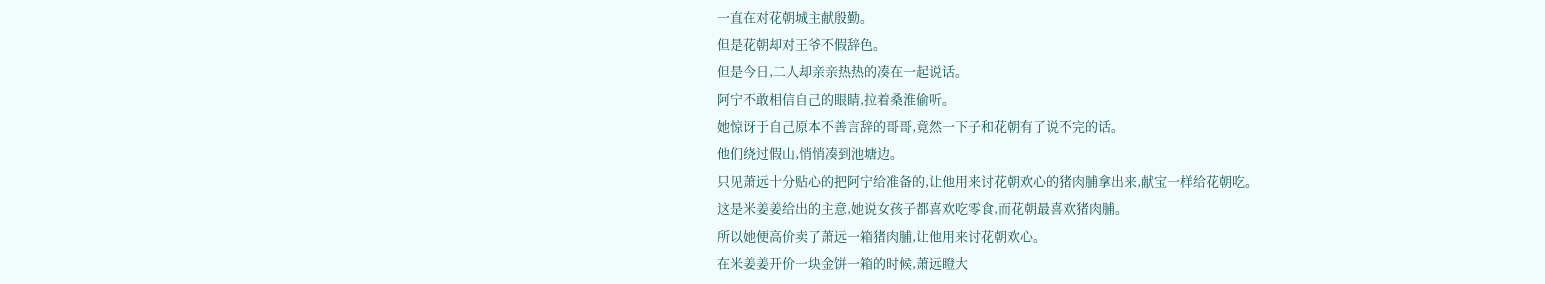一直在对花朝城主献殷勤。
但是花朝却对王爷不假辞色。
但是今日,二人却亲亲热热的凑在一起说话。
阿宁不敢相信自己的眼睛,拉着桑淮偷听。
她惊讶于自己原本不善言辞的哥哥,竟然一下子和花朝有了说不完的话。
他们绕过假山,悄悄凑到池塘边。
只见萧远十分贴心的把阿宁给准备的,让他用来讨花朝欢心的猪肉脯拿出来,献宝一样给花朝吃。
这是米姜姜给出的主意,她说女孩子都喜欢吃零食,而花朝最喜欢猪肉脯。
所以她便高价卖了萧远一箱猪肉脯,让他用来讨花朝欢心。
在米姜姜开价一块金饼一箱的时候,萧远瞪大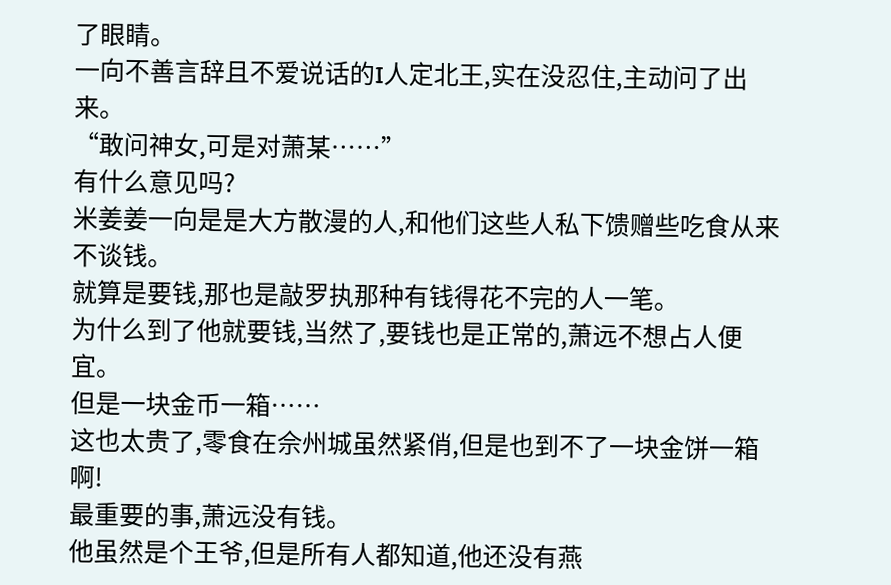了眼睛。
一向不善言辞且不爱说话的I人定北王,实在没忍住,主动问了出来。
“敢问神女,可是对萧某……”
有什么意见吗?
米姜姜一向是是大方散漫的人,和他们这些人私下馈赠些吃食从来不谈钱。
就算是要钱,那也是敲罗执那种有钱得花不完的人一笔。
为什么到了他就要钱,当然了,要钱也是正常的,萧远不想占人便宜。
但是一块金币一箱……
这也太贵了,零食在佘州城虽然紧俏,但是也到不了一块金饼一箱啊!
最重要的事,萧远没有钱。
他虽然是个王爷,但是所有人都知道,他还没有燕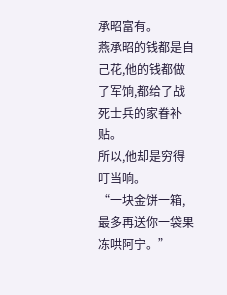承昭富有。
燕承昭的钱都是自己花,他的钱都做了军饷,都给了战死士兵的家眷补贴。
所以,他却是穷得叮当响。
“一块金饼一箱,最多再送你一袋果冻哄阿宁。”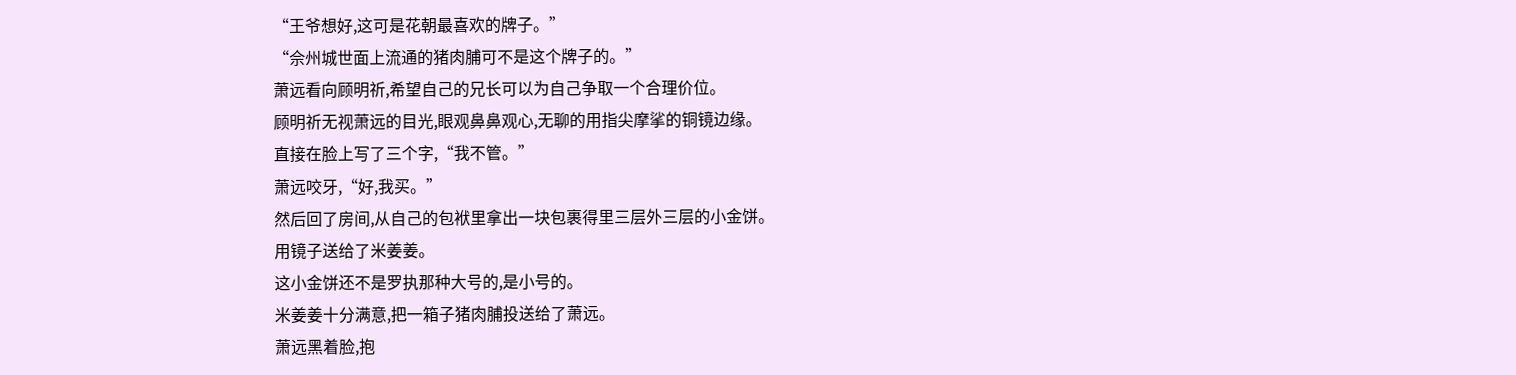“王爷想好,这可是花朝最喜欢的牌子。”
“佘州城世面上流通的猪肉脯可不是这个牌子的。”
萧远看向顾明祈,希望自己的兄长可以为自己争取一个合理价位。
顾明祈无视萧远的目光,眼观鼻鼻观心,无聊的用指尖摩挲的铜镜边缘。
直接在脸上写了三个字,“我不管。”
萧远咬牙,“好,我买。”
然后回了房间,从自己的包袱里拿出一块包裹得里三层外三层的小金饼。
用镜子送给了米姜姜。
这小金饼还不是罗执那种大号的,是小号的。
米姜姜十分满意,把一箱子猪肉脯投送给了萧远。
萧远黑着脸,抱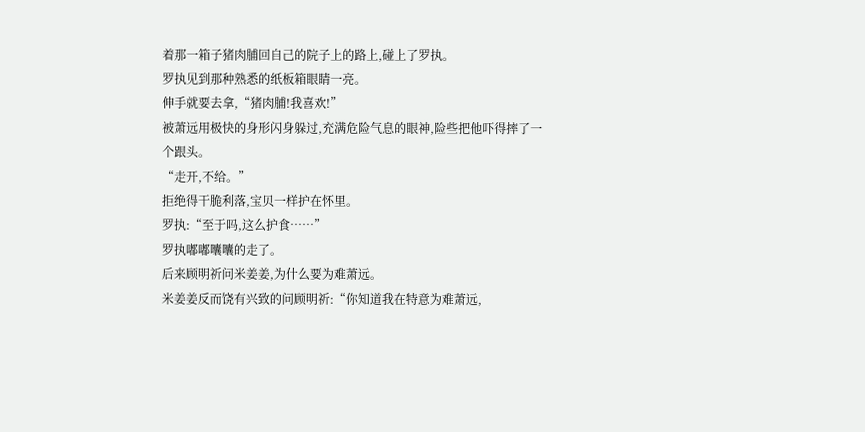着那一箱子猪肉脯回自己的院子上的路上,碰上了罗执。
罗执见到那种熟悉的纸板箱眼睛一亮。
伸手就要去拿,“猪肉脯!我喜欢!”
被萧远用极快的身形闪身躲过,充满危险气息的眼神,险些把他吓得摔了一个跟头。
“走开,不给。”
拒绝得干脆利落,宝贝一样护在怀里。
罗执:“至于吗,这么护食……”
罗执嘟嘟囔囔的走了。
后来顾明祈问米姜姜,为什么要为难萧远。
米姜姜反而饶有兴致的问顾明祈:“你知道我在特意为难萧远,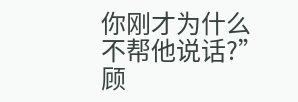你刚才为什么不帮他说话?”
顾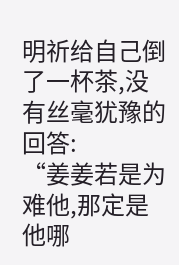明祈给自己倒了一杯茶,没有丝毫犹豫的回答:
“姜姜若是为难他,那定是他哪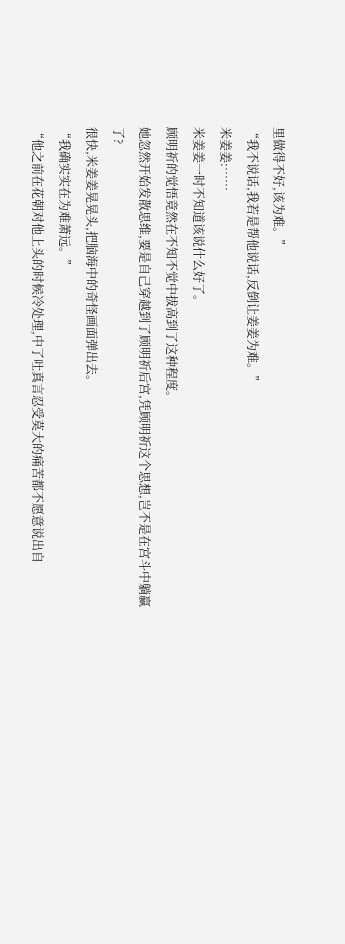里做得不好,该为难。”
“我不说话,我若是帮他说话,反倒让姜姜为难。”
米姜姜:……
米姜姜一时不知道该说什么好了。
顾明祈的觉悟竟然在不知不觉中拔高到了这种程度。
她忽然开始发散思维,要是自己穿越到了顾明祈后宫,凭顾明祈这个思想,岂不是在宫斗中躺赢了?
很快,米姜姜晃晃头,把脑海中的奇怪画面弹出去。
“我确实实在为难萧远。”
“他之前在花朝对他上头的时候冷处理,中了吐真言忍受莫大的痛苦都不愿意说出自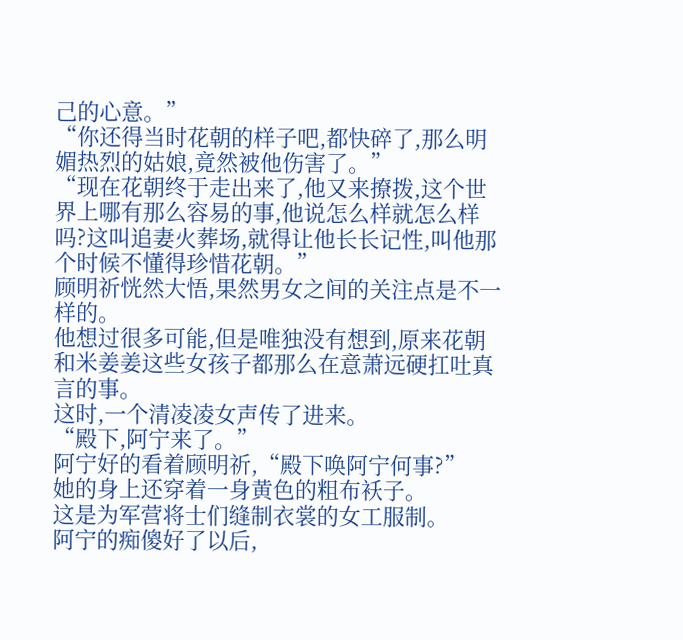己的心意。”
“你还得当时花朝的样子吧,都快碎了,那么明媚热烈的姑娘,竟然被他伤害了。”
“现在花朝终于走出来了,他又来撩拨,这个世界上哪有那么容易的事,他说怎么样就怎么样吗?这叫追妻火葬场,就得让他长长记性,叫他那个时候不懂得珍惜花朝。”
顾明祈恍然大悟,果然男女之间的关注点是不一样的。
他想过很多可能,但是唯独没有想到,原来花朝和米姜姜这些女孩子都那么在意萧远硬扛吐真言的事。
这时,一个清凌凌女声传了进来。
“殿下,阿宁来了。”
阿宁好的看着顾明祈,“殿下唤阿宁何事?”
她的身上还穿着一身黄色的粗布袄子。
这是为军营将士们缝制衣裳的女工服制。
阿宁的痴傻好了以后,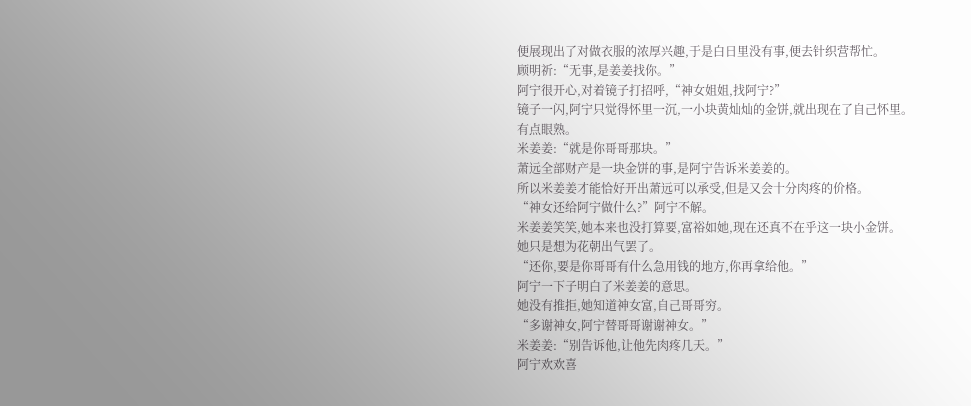便展现出了对做衣服的浓厚兴趣,于是白日里没有事,便去针织营帮忙。
顾明祈:“无事,是姜姜找你。”
阿宁很开心,对着镜子打招呼,“神女姐姐,找阿宁?”
镜子一闪,阿宁只觉得怀里一沉,一小块黄灿灿的金饼,就出现在了自己怀里。
有点眼熟。
米姜姜:“就是你哥哥那块。”
萧远全部财产是一块金饼的事,是阿宁告诉米姜姜的。
所以米姜姜才能恰好开出萧远可以承受,但是又会十分肉疼的价格。
“神女还给阿宁做什么?”阿宁不解。
米姜姜笑笑,她本来也没打算要,富裕如她,现在还真不在乎这一块小金饼。
她只是想为花朝出气罢了。
“还你,要是你哥哥有什么急用钱的地方,你再拿给他。”
阿宁一下子明白了米姜姜的意思。
她没有推拒,她知道神女富,自己哥哥穷。
“多谢神女,阿宁替哥哥谢谢神女。”
米姜姜:“别告诉他,让他先肉疼几天。”
阿宁欢欢喜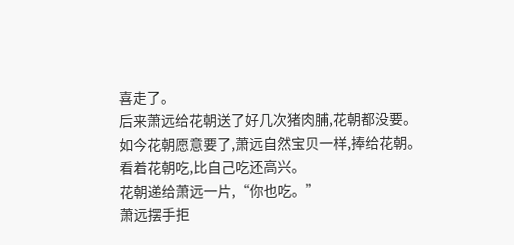喜走了。
后来萧远给花朝送了好几次猪肉脯,花朝都没要。
如今花朝愿意要了,萧远自然宝贝一样,捧给花朝。
看着花朝吃,比自己吃还高兴。
花朝递给萧远一片,“你也吃。”
萧远摆手拒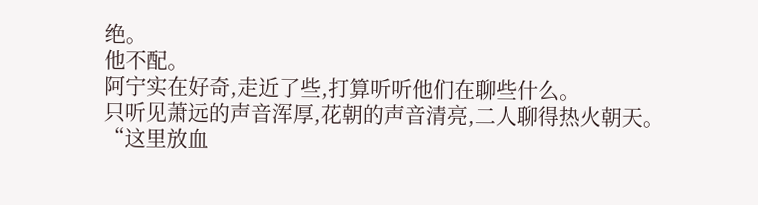绝。
他不配。
阿宁实在好奇,走近了些,打算听听他们在聊些什么。
只听见萧远的声音浑厚,花朝的声音清亮,二人聊得热火朝天。
“这里放血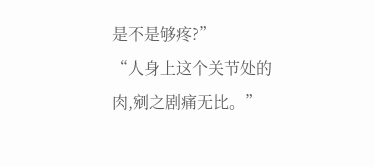是不是够疼?”
“人身上这个关节处的肉,剜之剧痛无比。”